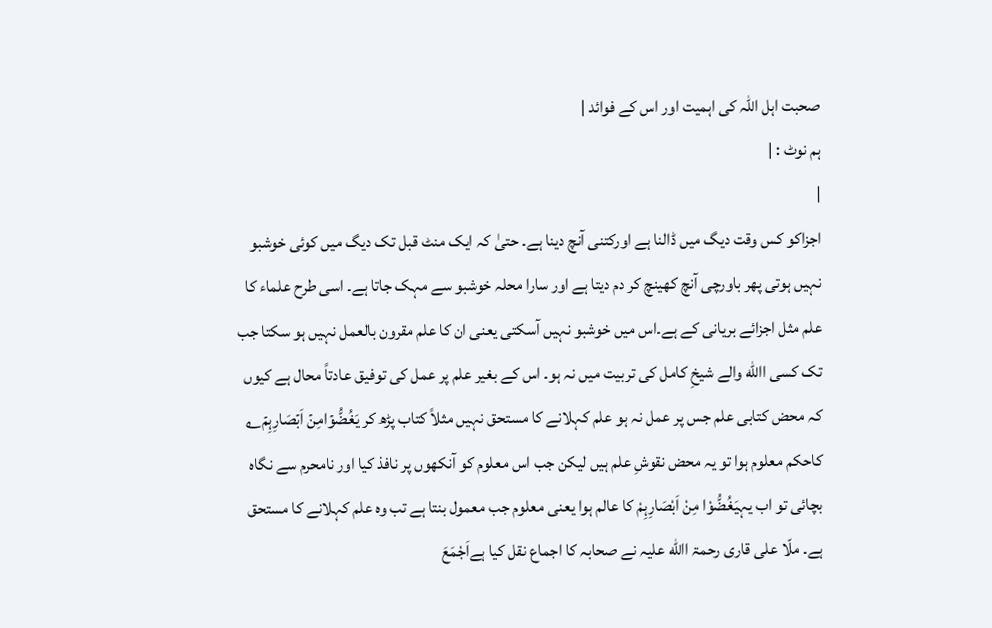صحبت اہل اللہ کی اہمیت اور اس کے فوائد |
ہم نوٹ : |
|
اجزاکو کس وقت دیگ میں ڈالنا ہے اورکتنی آنچ دینا ہے۔ حتیٰ کہ ایک منٹ قبل تک دیگ میں کوئی خوشبو نہیں ہوتی پھر باورچی آنچ کھینچ کر دم دیتا ہے اور سارا محلہ خوشبو سے مہک جاتا ہے۔ اسی طرح علماء کا علم مثل اجزائے بریانی کے ہے۔اس میں خوشبو نہیں آسکتی یعنی ان کا علم مقرون بالعمل نہیں ہو سکتا جب تک کسی االله والے شیخِ کامل کی تربیت میں نہ ہو۔ اس کے بغیر علم پر عمل کی توفیق عادتاً محال ہے کیوں کہ محض کتابی علم جس پر عمل نہ ہو علم کہلانے کا مستحق نہیں مثلاً کتاب پڑھ کر یَغُضُّوۡامِنۡ اَبۡصَارِہِمۡ؎ کاحکم معلوم ہوا تو یہ محض نقوشِ علم ہیں لیکن جب اس معلوم کو آنکھوں پر نافذ کیا اور نامحرم سے نگاہ بچائی تو اب یہیَغُضُّوْا مِنْ اَبْصَارِہِمْ کا عالم ہوا یعنی معلوم جب معمول بنتا ہے تب وہ علم کہلانے کا مستحق ہے۔ ملّا علی قاری رحمۃ االله علیہ نے صحابہ کا اجماع نقل کیا ہےاَجْمَعَ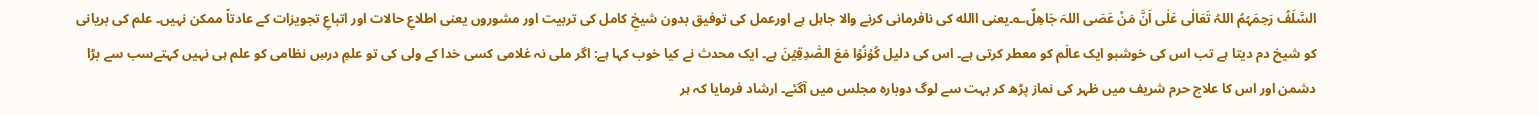السَّلَفُ رَحِمَہُمُ اللہُ تَعَالٰی عَلٰی اَنَّ مَنْ عَصَی اللہَ جَاھِلٌ؎۔یعنی االله کی نافرمانی کرنے والا جاہل ہے اورعمل کی توفیق بدون شیخِ کامل کی تربیت اور مشوروں یعنی اطلاعِ حالات اور اتباعِ تجویزات کے عادتاً ممکن نہیں۔ علم کی بریانی کو شیخ دم دیتا ہے تب اس کی خوشبو ایک عالَم کو معطر کرتی ہے۔ اس کی دلیل کُوۡنُوۡا مَعَ الصّٰدِقِیۡنَ ہے۔ ایک محدث نے کیا خوب کہا ہے: اگر ملی نہ غلامی کسی خدا کے ولی کی تو علمِ درسِ نظامی کو علم ہی نہیں کہتےسب سے بڑا دشمن اور اس کا علاج حرم شریف میں ظہر کی نماز پڑھ کر بہت سے لوگ دوبارہ مجلس میں آگئے۔ ارشاد فرمایا کہ ہر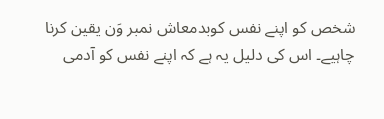شخص کو اپنے نفس کوبدمعاش نمبر وَن یقین کرنا چاہیے۔ اس کی دلیل یہ ہے کہ اپنے نفس کو آدمی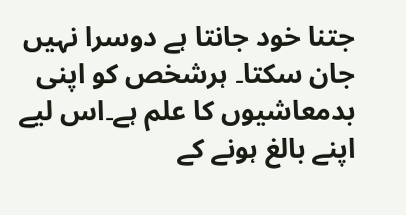جتنا خود جانتا ہے دوسرا نہیں جان سکتا۔ ہرشخص کو اپنی بدمعاشیوں کا علم ہے۔اس لیے اپنے بالغ ہونے کے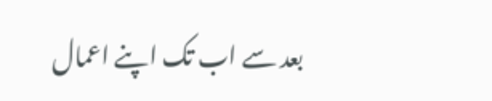بعد سے اب تک اپنے اعمال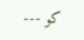کو ---